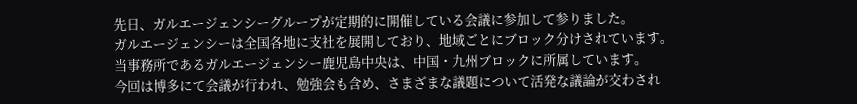先日、ガルエージェンシーグループが定期的に開催している会議に参加して参りました。
ガルエージェンシーは全国各地に支社を展開しており、地域ごとにブロック分けされています。
当事務所であるガルエージェンシー鹿児島中央は、中国・九州ブロックに所属しています。
今回は博多にて会議が行われ、勉強会も含め、さまざまな議題について活発な議論が交わされ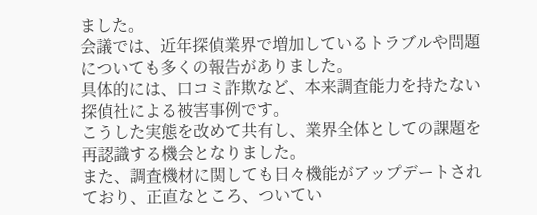ました。
会議では、近年探偵業界で増加しているトラブルや問題についても多くの報告がありました。
具体的には、口コミ詐欺など、本来調査能力を持たない探偵社による被害事例です。
こうした実態を改めて共有し、業界全体としての課題を再認識する機会となりました。
また、調査機材に関しても日々機能がアップデートされており、正直なところ、ついてい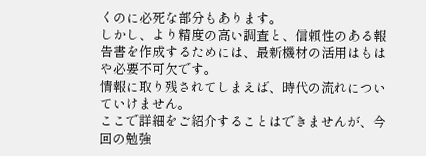くのに必死な部分もあります。
しかし、より精度の高い調査と、信頼性のある報告書を作成するためには、最新機材の活用はもはや必要不可欠です。
情報に取り残されてしまえば、時代の流れについていけません。
ここで詳細をご紹介することはできませんが、今回の勉強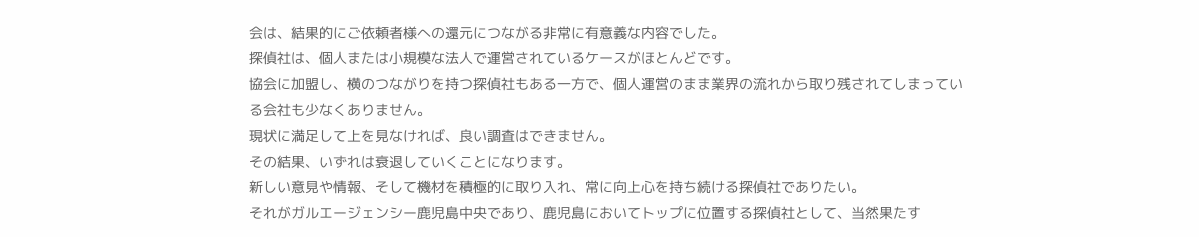会は、結果的にご依頼者様への還元につながる非常に有意義な内容でした。
探偵社は、個人または小規模な法人で運営されているケースがほとんどです。
協会に加盟し、横のつながりを持つ探偵社もある一方で、個人運営のまま業界の流れから取り残されてしまっている会社も少なくありません。
現状に満足して上を見なければ、良い調査はできません。
その結果、いずれは衰退していくことになります。
新しい意見や情報、そして機材を積極的に取り入れ、常に向上心を持ち続ける探偵社でありたい。
それがガルエージェンシー鹿児島中央であり、鹿児島においてトップに位置する探偵社として、当然果たす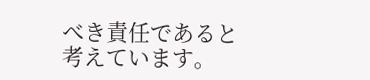べき責任であると考えています。